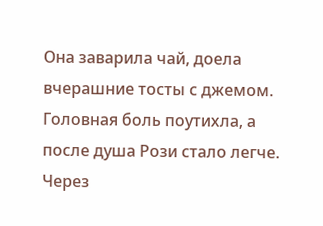Она заварила чай, доела вчерашние тосты с джемом. Головная боль поутихла, а после душа Рози стало легче. Через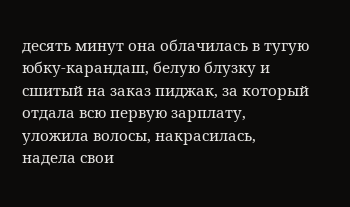десять минут она облачилась в тугую юбку-карандаш, белую блузку и сшитый на заказ пиджак, за который отдала всю первую зарплату, уложила волосы, накрасилась, надела свои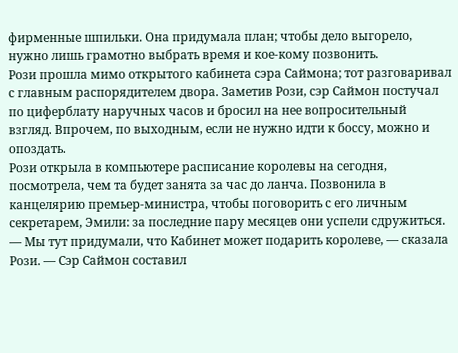фирменные шпильки. Она придумала план; чтобы дело выгорело, нужно лишь грамотно выбрать время и кое-кому позвонить.
Рози прошла мимо открытого кабинета сэра Саймона; тот разговаривал с главным распорядителем двора. Заметив Рози, сэр Саймон постучал по циферблату наручных часов и бросил на нее вопросительный взгляд. Впрочем, по выходным, если не нужно идти к боссу, можно и опоздать.
Рози открыла в компьютере расписание королевы на сегодня, посмотрела, чем та будет занята за час до ланча. Позвонила в канцелярию премьер-министра, чтобы поговорить с его личным секретарем, Эмили: за последние пару месяцев они успели сдружиться.
— Мы тут придумали, что Кабинет может подарить королеве, — сказала Рози. — Сэр Саймон составил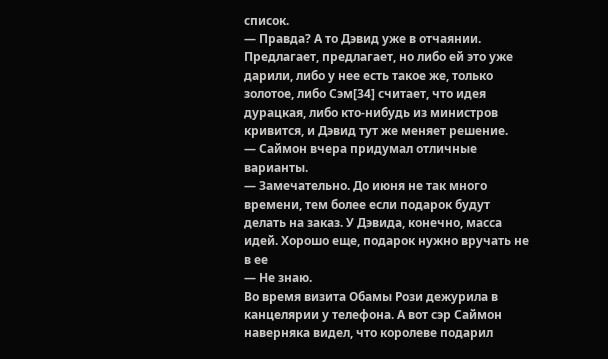список.
— Правда? А то Дэвид уже в отчаянии. Предлагает, предлагает, но либо ей это уже дарили, либо у нее есть такое же, только золотое, либо Сэм[34] считает, что идея дурацкая, либо кто-нибудь из министров кривится, и Дэвид тут же меняет решение.
— Саймон вчера придумал отличные варианты.
— Замечательно. До июня не так много времени, тем более если подарок будут делать на заказ. У Дэвида, конечно, масса идей. Хорошо еще, подарок нужно вручать не в ее
— Не знаю.
Во время визита Обамы Рози дежурила в канцелярии у телефона. А вот сэр Саймон наверняка видел, что королеве подарил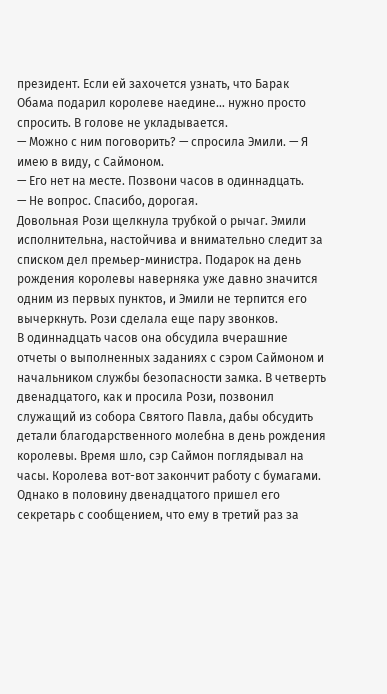президент. Если ей захочется узнать, что Барак Обама подарил королеве наедине… нужно просто спросить. В голове не укладывается.
— Можно с ним поговорить? — спросила Эмили. — Я имею в виду, с Саймоном.
— Его нет на месте. Позвони часов в одиннадцать.
— Не вопрос. Спасибо, дорогая.
Довольная Рози щелкнула трубкой о рычаг. Эмили исполнительна, настойчива и внимательно следит за списком дел премьер-министра. Подарок на день рождения королевы наверняка уже давно значится одним из первых пунктов, и Эмили не терпится его вычеркнуть. Рози сделала еще пару звонков.
В одиннадцать часов она обсудила вчерашние отчеты о выполненных заданиях с сэром Саймоном и начальником службы безопасности замка. В четверть двенадцатого, как и просила Рози, позвонил служащий из собора Святого Павла, дабы обсудить детали благодарственного молебна в день рождения королевы. Время шло, сэр Саймон поглядывал на часы. Королева вот-вот закончит работу с бумагами. Однако в половину двенадцатого пришел его секретарь с сообщением, что ему в третий раз за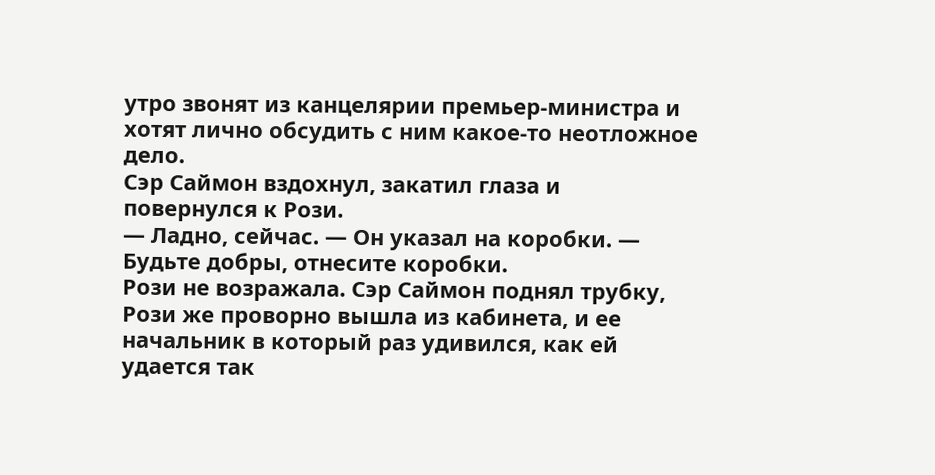утро звонят из канцелярии премьер-министра и хотят лично обсудить с ним какое-то неотложное дело.
Сэр Саймон вздохнул, закатил глаза и повернулся к Рози.
— Ладно, сейчас. — Он указал на коробки. — Будьте добры, отнесите коробки.
Рози не возражала. Сэр Саймон поднял трубку, Рози же проворно вышла из кабинета, и ее начальник в который раз удивился, как ей удается так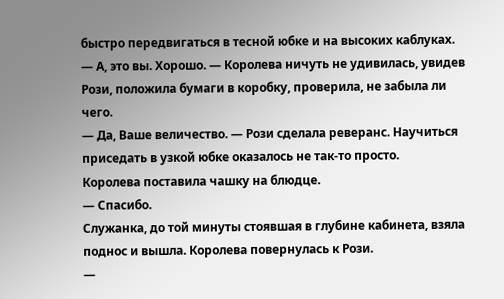быстро передвигаться в тесной юбке и на высоких каблуках.
— А, это вы. Хорошо. — Королева ничуть не удивилась, увидев Рози, положила бумаги в коробку, проверила, не забыла ли чего.
— Да, Ваше величество. — Рози сделала реверанс. Научиться приседать в узкой юбке оказалось не так-то просто.
Королева поставила чашку на блюдце.
— Спасибо.
Служанка, до той минуты стоявшая в глубине кабинета, взяла поднос и вышла. Королева повернулась к Рози.
—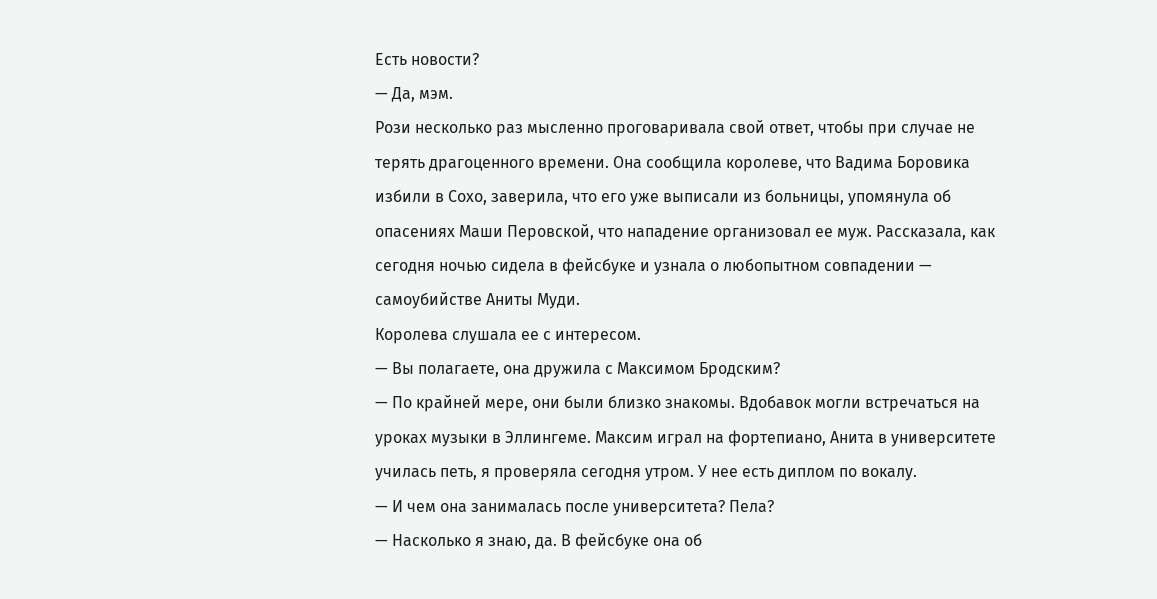Есть новости?
— Да, мэм.
Рози несколько раз мысленно проговаривала свой ответ, чтобы при случае не терять драгоценного времени. Она сообщила королеве, что Вадима Боровика избили в Сохо, заверила, что его уже выписали из больницы, упомянула об опасениях Маши Перовской, что нападение организовал ее муж. Рассказала, как сегодня ночью сидела в фейсбуке и узнала о любопытном совпадении — самоубийстве Аниты Муди.
Королева слушала ее с интересом.
— Вы полагаете, она дружила с Максимом Бродским?
— По крайней мере, они были близко знакомы. Вдобавок могли встречаться на уроках музыки в Эллингеме. Максим играл на фортепиано, Анита в университете училась петь, я проверяла сегодня утром. У нее есть диплом по вокалу.
— И чем она занималась после университета? Пела?
— Насколько я знаю, да. В фейсбуке она об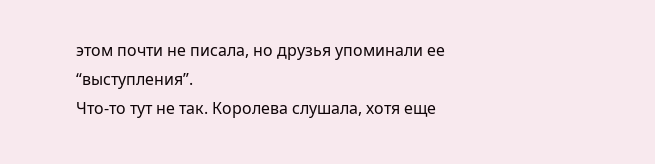этом почти не писала, но друзья упоминали ее “выступления”.
Что-то тут не так. Королева слушала, хотя еще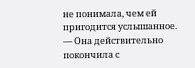не понимала, чем ей пригодится услышанное.
— Она действительно покончила с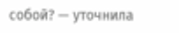собой? — уточнила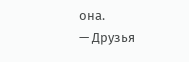она.
— Друзья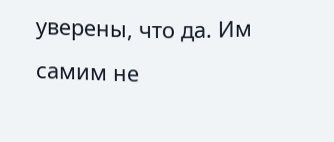уверены, что да. Им самим не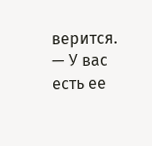верится.
— У вас есть ее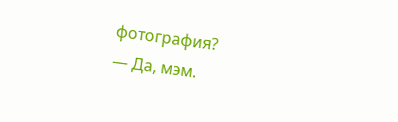фотография?
— Да, мэм.